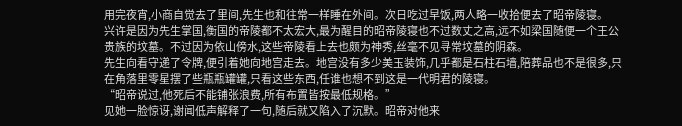用完夜宵,小商自觉去了里间,先生也和往常一样睡在外间。次日吃过早饭,两人略一收拾便去了昭帝陵寝。
兴许是因为先生掌国,衡国的帝陵都不太宏大,最为醒目的昭帝陵寝也不过数丈之高,远不如梁国随便一个王公贵族的坟墓。不过因为依山傍水,这些帝陵看上去也颇为神秀,丝毫不见寻常坟墓的阴森。
先生向看守递了令牌,便引着她向地宫走去。地宫没有多少美玉装饰,几乎都是石柱石墙,陪葬品也不是很多,只在角落里零星摆了些瓶瓶罐罐,只看这些东西,任谁也想不到这是一代明君的陵寝。
“昭帝说过,他死后不能铺张浪费,所有布置皆按最低规格。”
见她一脸惊讶,谢闻低声解释了一句,随后就又陷入了沉默。昭帝对他来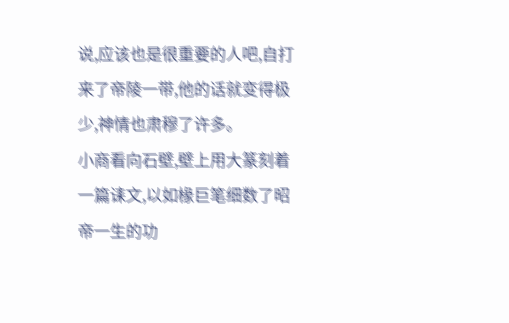说,应该也是很重要的人吧,自打来了帝陵一带,他的话就变得极少,神情也肃穆了许多。
小商看向石壁,壁上用大篆刻着一篇诔文,以如椽巨笔细数了昭帝一生的功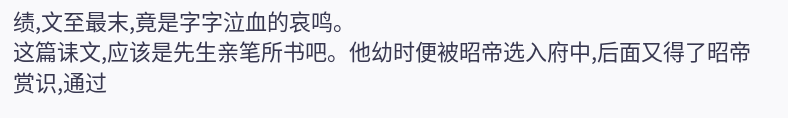绩,文至最末,竟是字字泣血的哀鸣。
这篇诔文,应该是先生亲笔所书吧。他幼时便被昭帝选入府中,后面又得了昭帝赏识,通过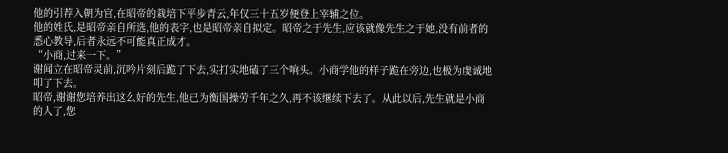他的引荐入朝为官,在昭帝的栽培下平步青云,年仅三十五岁便登上宰辅之位。
他的姓氏,是昭帝亲自所选,他的表字,也是昭帝亲自拟定。昭帝之于先生,应该就像先生之于她,没有前者的悉心教导,后者永远不可能真正成才。
“小商,过来一下。”
谢闻立在昭帝灵前,沉吟片刻后跪了下去,实打实地磕了三个响头。小商学他的样子跪在旁边,也极为虔诚地叩了下去。
昭帝,谢谢您培养出这么好的先生,他已为衡国操劳千年之久,再不该继续下去了。从此以后,先生就是小商的人了,您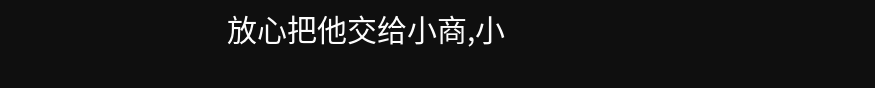放心把他交给小商,小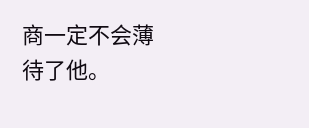商一定不会薄待了他。